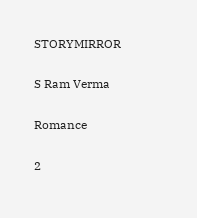STORYMIRROR

S Ram Verma

Romance

2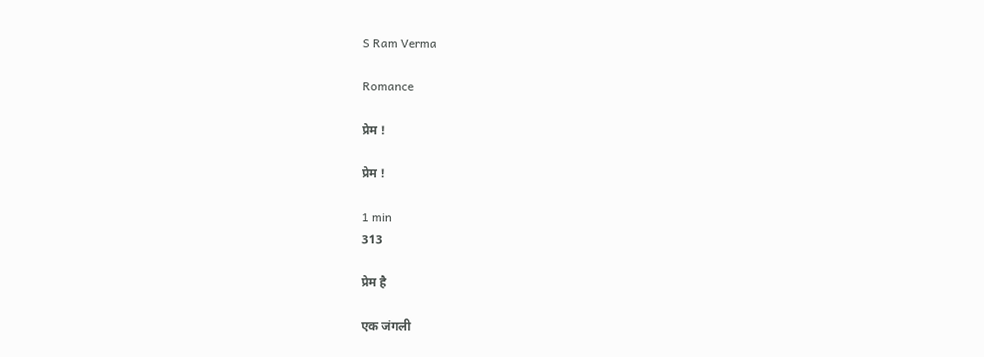S Ram Verma

Romance

प्रेम !

प्रेम !

1 min
313

प्रेम है

एक जंगली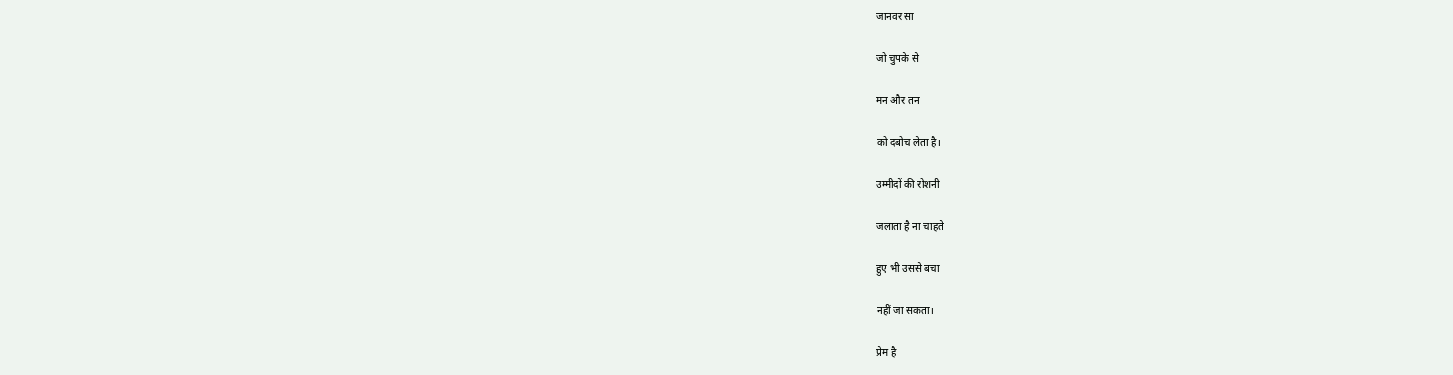जानवर सा

जो चुपके से

मन और तन

को दबोच लेता है।

उम्मीदों की रोशनी

जलाता है ना चाहते

हुए भी उससे बचा

नहीं जा सकता।

प्रेम है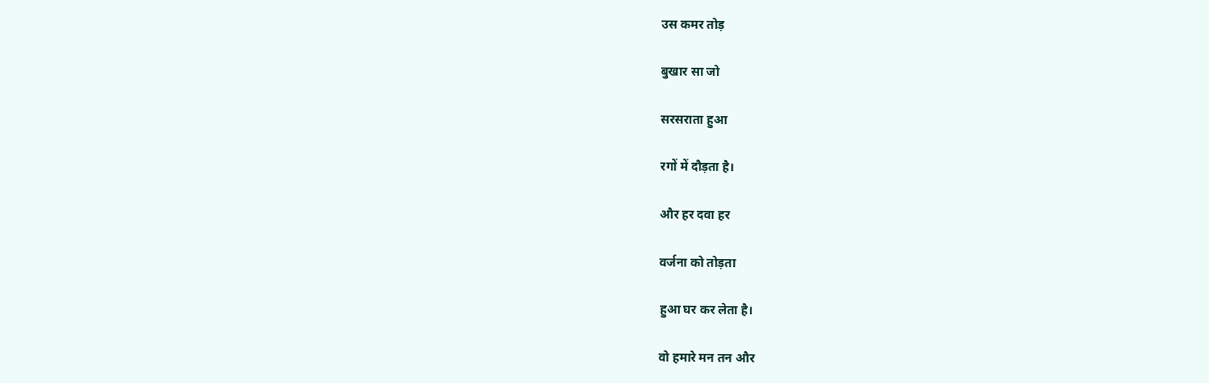उस कमर तोड़

बुखार सा जो

सरसराता हुआ

रगों में दौड़ता है।

और हर दवा हर

वर्जना को तोड़ता

हुआ घर कर लेता है।

वो हमारे मन तन और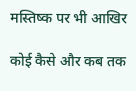मस्तिष्क पर भी आखिर

कोई कैसे और कब तक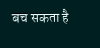बच सकता है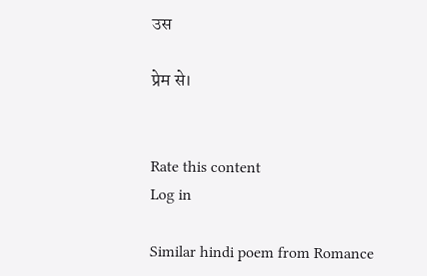उस

प्रेम से।


Rate this content
Log in

Similar hindi poem from Romance